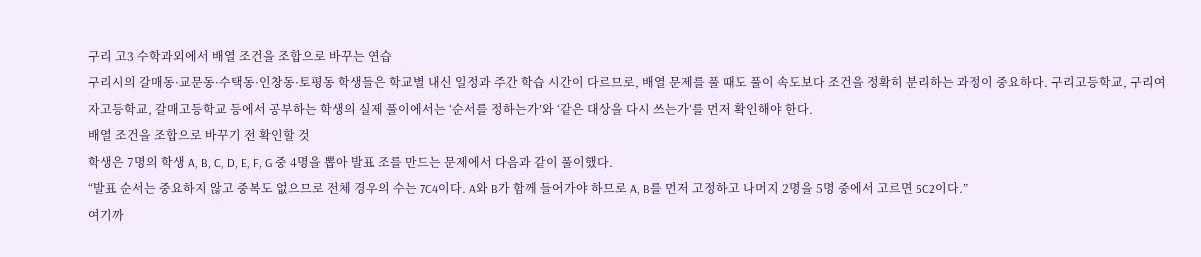구리 고3 수학과외에서 배열 조건을 조합으로 바꾸는 연습
구리시의 갈매동·교문동·수택동·인창동·토평동 학생들은 학교별 내신 일정과 주간 학습 시간이 다르므로, 배열 문제를 풀 때도 풀이 속도보다 조건을 정확히 분리하는 과정이 중요하다. 구리고등학교, 구리여자고등학교, 갈매고등학교 등에서 공부하는 학생의 실제 풀이에서는 ‘순서를 정하는가’와 ‘같은 대상을 다시 쓰는가’를 먼저 확인해야 한다.
배열 조건을 조합으로 바꾸기 전 확인할 것
학생은 7명의 학생 A, B, C, D, E, F, G 중 4명을 뽑아 발표 조를 만드는 문제에서 다음과 같이 풀이했다.
“발표 순서는 중요하지 않고 중복도 없으므로 전체 경우의 수는 7C4이다. A와 B가 함께 들어가야 하므로 A, B를 먼저 고정하고 나머지 2명을 5명 중에서 고르면 5C2이다.”
여기까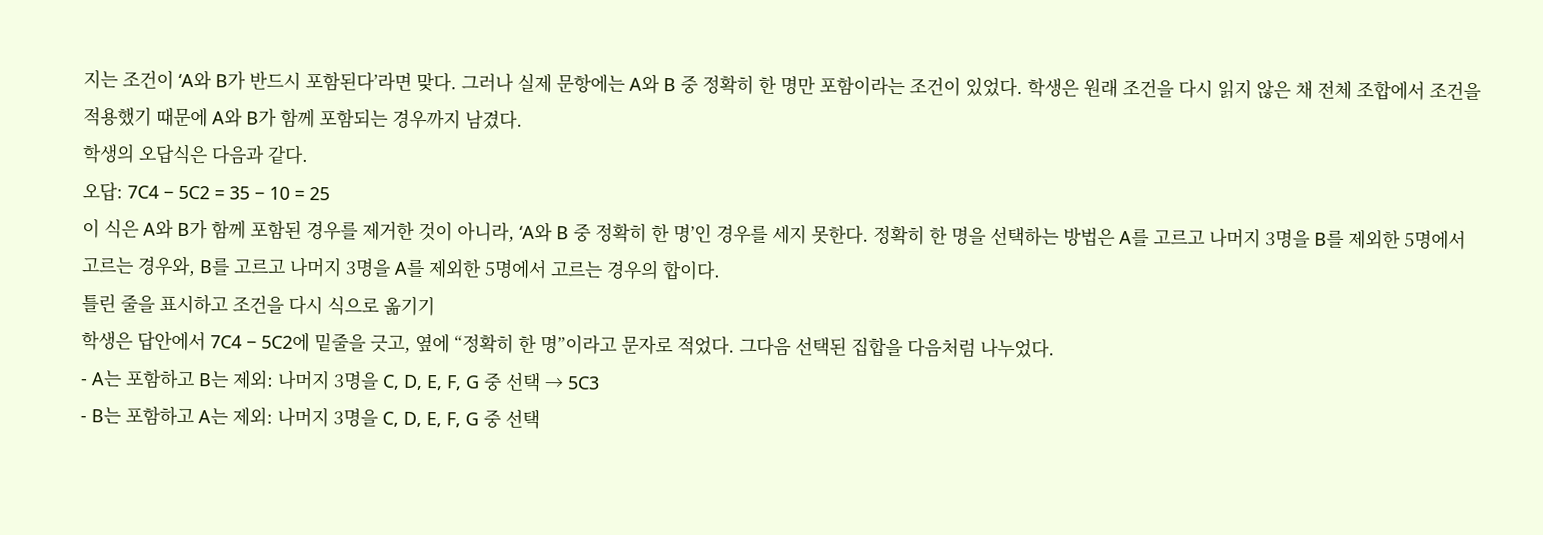지는 조건이 ‘A와 B가 반드시 포함된다’라면 맞다. 그러나 실제 문항에는 A와 B 중 정확히 한 명만 포함이라는 조건이 있었다. 학생은 원래 조건을 다시 읽지 않은 채 전체 조합에서 조건을 적용했기 때문에 A와 B가 함께 포함되는 경우까지 남겼다.
학생의 오답식은 다음과 같다.
오답: 7C4 − 5C2 = 35 − 10 = 25
이 식은 A와 B가 함께 포함된 경우를 제거한 것이 아니라, ‘A와 B 중 정확히 한 명’인 경우를 세지 못한다. 정확히 한 명을 선택하는 방법은 A를 고르고 나머지 3명을 B를 제외한 5명에서 고르는 경우와, B를 고르고 나머지 3명을 A를 제외한 5명에서 고르는 경우의 합이다.
틀린 줄을 표시하고 조건을 다시 식으로 옮기기
학생은 답안에서 7C4 − 5C2에 밑줄을 긋고, 옆에 “정확히 한 명”이라고 문자로 적었다. 그다음 선택된 집합을 다음처럼 나누었다.
- A는 포함하고 B는 제외: 나머지 3명을 C, D, E, F, G 중 선택 → 5C3
- B는 포함하고 A는 제외: 나머지 3명을 C, D, E, F, G 중 선택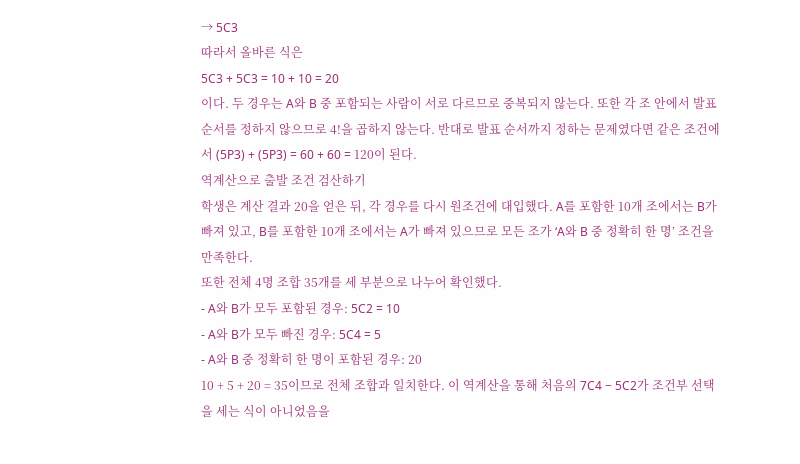→ 5C3
따라서 올바른 식은
5C3 + 5C3 = 10 + 10 = 20
이다. 두 경우는 A와 B 중 포함되는 사람이 서로 다르므로 중복되지 않는다. 또한 각 조 안에서 발표 순서를 정하지 않으므로 4!을 곱하지 않는다. 반대로 발표 순서까지 정하는 문제였다면 같은 조건에서 (5P3) + (5P3) = 60 + 60 = 120이 된다.
역계산으로 출발 조건 검산하기
학생은 계산 결과 20을 얻은 뒤, 각 경우를 다시 원조건에 대입했다. A를 포함한 10개 조에서는 B가 빠져 있고, B를 포함한 10개 조에서는 A가 빠져 있으므로 모든 조가 ‘A와 B 중 정확히 한 명’ 조건을 만족한다.
또한 전체 4명 조합 35개를 세 부분으로 나누어 확인했다.
- A와 B가 모두 포함된 경우: 5C2 = 10
- A와 B가 모두 빠진 경우: 5C4 = 5
- A와 B 중 정확히 한 명이 포함된 경우: 20
10 + 5 + 20 = 35이므로 전체 조합과 일치한다. 이 역계산을 통해 처음의 7C4 − 5C2가 조건부 선택을 세는 식이 아니었음을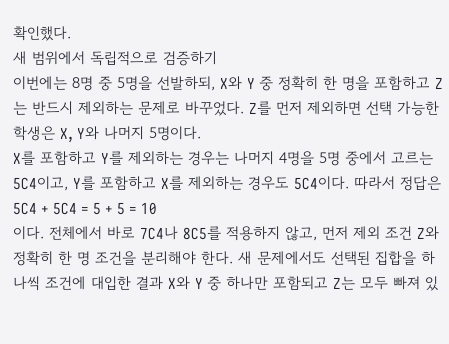확인했다.
새 범위에서 독립적으로 검증하기
이번에는 8명 중 5명을 선발하되, X와 Y 중 정확히 한 명을 포함하고 Z는 반드시 제외하는 문제로 바꾸었다. Z를 먼저 제외하면 선택 가능한 학생은 X, Y와 나머지 5명이다.
X를 포함하고 Y를 제외하는 경우는 나머지 4명을 5명 중에서 고르는 5C4이고, Y를 포함하고 X를 제외하는 경우도 5C4이다. 따라서 정답은
5C4 + 5C4 = 5 + 5 = 10
이다. 전체에서 바로 7C4나 8C5를 적용하지 않고, 먼저 제외 조건 Z와 정확히 한 명 조건을 분리해야 한다. 새 문제에서도 선택된 집합을 하나씩 조건에 대입한 결과 X와 Y 중 하나만 포함되고 Z는 모두 빠져 있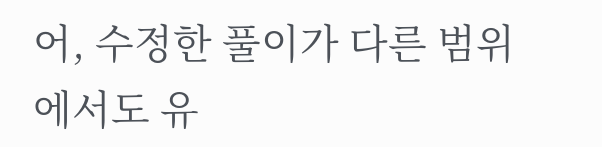어, 수정한 풀이가 다른 범위에서도 유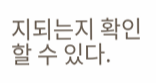지되는지 확인할 수 있다.